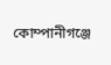কোম্পানীগঞ্জে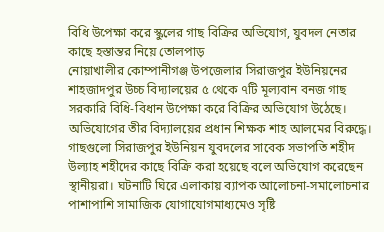বিধি উপেক্ষা করে স্কুলের গাছ বিক্রির অভিযোগ, যুবদল নেতার কাছে হস্তান্তর নিয়ে তোলপাড়
নোয়াখালীর কোম্পানীগঞ্জ উপজেলার সিরাজপুর ইউনিয়নের শাহজাদপুর উচ্চ বিদ্যালয়ের ৫ থেকে ৭টি মূল্যবান বনজ গাছ সরকারি বিধি-বিধান উপেক্ষা করে বিক্রির অভিযোগ উঠেছে।
অভিযোগের তীর বিদ্যালয়ের প্রধান শিক্ষক শাহ আলমের বিরুদ্ধে। গাছগুলো সিরাজপুর ইউনিয়ন যুবদলের সাবেক সভাপতি শহীদ উল্যাহ শহীদের কাছে বিক্রি করা হয়েছে বলে অভিযোগ করেছেন স্থানীয়রা। ঘটনাটি ঘিরে এলাকায় ব্যাপক আলোচনা-সমালোচনার পাশাপাশি সামাজিক যোগাযোগমাধ্যমেও সৃষ্টি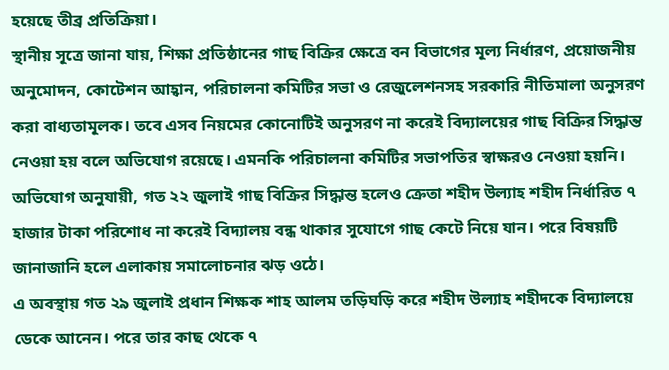হয়েছে তীব্র প্রতিক্রিয়া।
স্থানীয় সূত্রে জানা যায়, শিক্ষা প্রতিষ্ঠানের গাছ বিক্রির ক্ষেত্রে বন বিভাগের মূল্য নির্ধারণ, প্রয়োজনীয় অনুমোদন, কোটেশন আহ্বান, পরিচালনা কমিটির সভা ও রেজুলেশনসহ সরকারি নীতিমালা অনুসরণ করা বাধ্যতামূলক। তবে এসব নিয়মের কোনোটিই অনুসরণ না করেই বিদ্যালয়ের গাছ বিক্রির সিদ্ধান্ত নেওয়া হয় বলে অভিযোগ রয়েছে। এমনকি পরিচালনা কমিটির সভাপতির স্বাক্ষরও নেওয়া হয়নি।
অভিযোগ অনুযায়ী, গত ২২ জুলাই গাছ বিক্রির সিদ্ধান্ত হলেও ক্রেতা শহীদ উল্যাহ শহীদ নির্ধারিত ৭ হাজার টাকা পরিশোধ না করেই বিদ্যালয় বন্ধ থাকার সুযোগে গাছ কেটে নিয়ে যান। পরে বিষয়টি জানাজানি হলে এলাকায় সমালোচনার ঝড় ওঠে।
এ অবস্থায় গত ২৯ জুলাই প্রধান শিক্ষক শাহ আলম তড়িঘড়ি করে শহীদ উল্যাহ শহীদকে বিদ্যালয়ে ডেকে আনেন। পরে তার কাছ থেকে ৭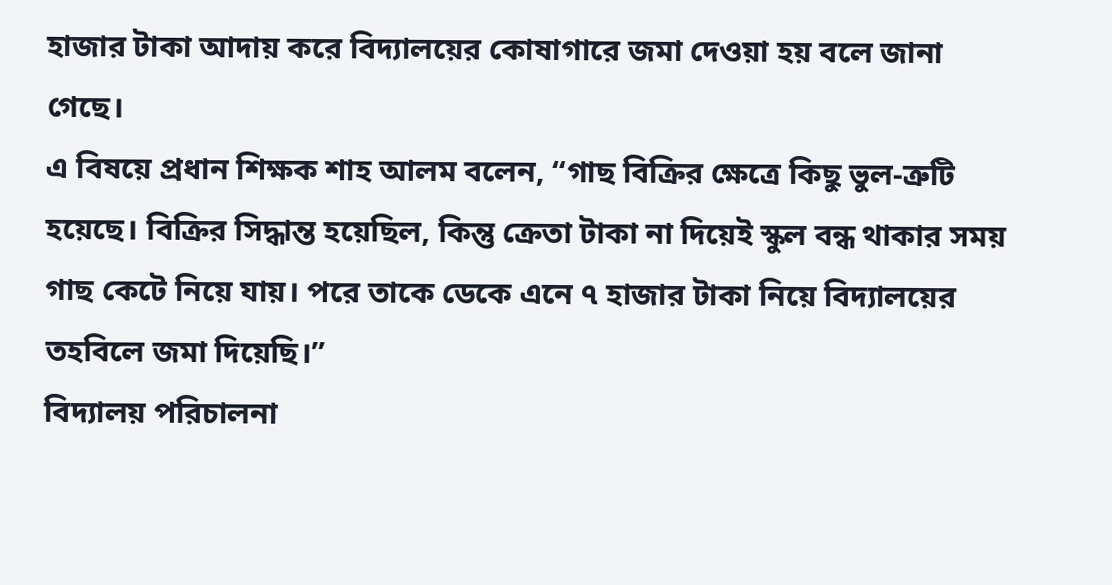হাজার টাকা আদায় করে বিদ্যালয়ের কোষাগারে জমা দেওয়া হয় বলে জানা গেছে।
এ বিষয়ে প্রধান শিক্ষক শাহ আলম বলেন, “গাছ বিক্রির ক্ষেত্রে কিছু ভুল-ত্রুটি হয়েছে। বিক্রির সিদ্ধান্ত হয়েছিল, কিন্তু ক্রেতা টাকা না দিয়েই স্কুল বন্ধ থাকার সময় গাছ কেটে নিয়ে যায়। পরে তাকে ডেকে এনে ৭ হাজার টাকা নিয়ে বিদ্যালয়ের তহবিলে জমা দিয়েছি।”
বিদ্যালয় পরিচালনা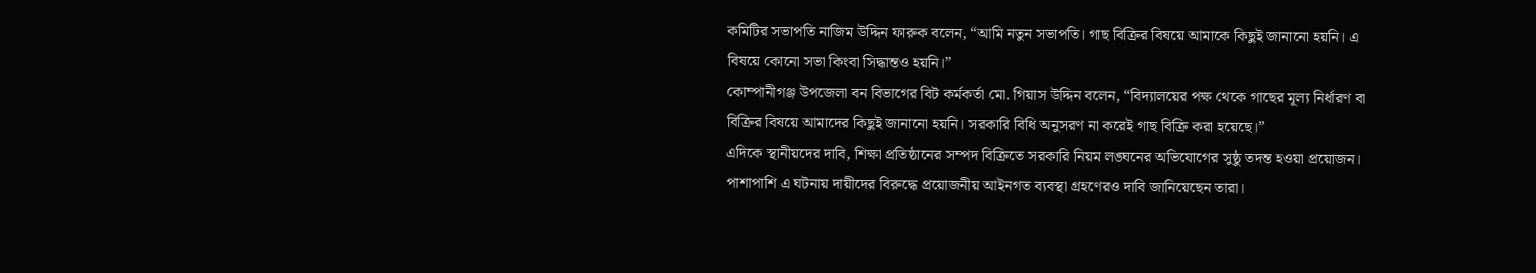কমিটির সভাপতি নাজিম উদ্দিন ফারুক বলেন, “আমি নতুন সভাপতি। গাছ বিক্রির বিষয়ে আমাকে কিছুই জানানো হয়নি। এ বিষয়ে কোনো সভা কিংবা সিদ্ধান্তও হয়নি।”
কোম্পানীগঞ্জ উপজেলা বন বিভাগের বিট কর্মকর্তা মো. গিয়াস উদ্দিন বলেন, “বিদ্যালয়ের পক্ষ থেকে গাছের মূল্য নির্ধারণ বা বিক্রির বিষয়ে আমাদের কিছুই জানানো হয়নি। সরকারি বিধি অনুসরণ না করেই গাছ বিক্রি করা হয়েছে।”
এদিকে স্থানীয়দের দাবি, শিক্ষা প্রতিষ্ঠানের সম্পদ বিক্রিতে সরকারি নিয়ম লঙ্ঘনের অভিযোগের সুষ্ঠু তদন্ত হওয়া প্রয়োজন। পাশাপাশি এ ঘটনায় দায়ীদের বিরুদ্ধে প্রয়োজনীয় আইনগত ব্যবস্থা গ্রহণেরও দাবি জানিয়েছেন তারা।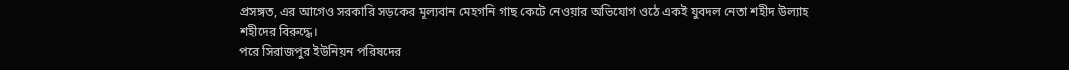প্রসঙ্গত, এর আগেও সরকারি সড়কের মূল্যবান মেহগনি গাছ কেটে নেওয়ার অভিযোগ ওঠে একই যুবদল নেতা শহীদ উল্যাহ শহীদের বিরুদ্ধে।
পরে সিরাজপুর ইউনিয়ন পরিষদের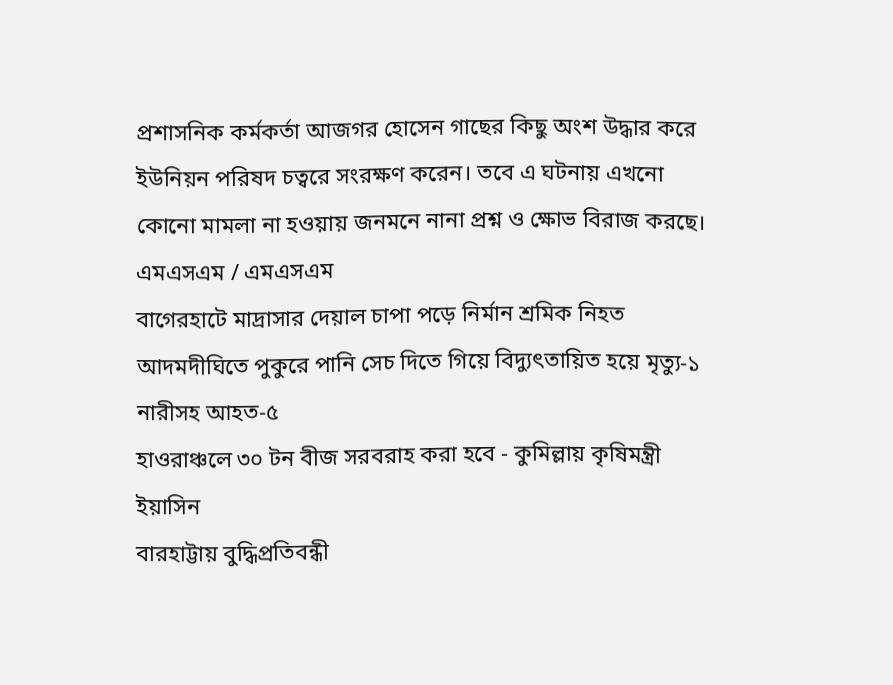প্রশাসনিক কর্মকর্তা আজগর হোসেন গাছের কিছু অংশ উদ্ধার করে ইউনিয়ন পরিষদ চত্বরে সংরক্ষণ করেন। তবে এ ঘটনায় এখনো কোনো মামলা না হওয়ায় জনমনে নানা প্রশ্ন ও ক্ষোভ বিরাজ করছে।
এমএসএম / এমএসএম
বাগেরহাটে মাদ্রাসার দেয়াল চাপা পড়ে নির্মান শ্রমিক নিহত
আদমদীঘিতে পুকুরে পানি সেচ দিতে গিয়ে বিদ্যুৎতায়িত হয়ে মৃত্যু-১ নারীসহ আহত-৫
হাওরাঞ্চলে ৩০ টন বীজ সরবরাহ করা হবে - কুমিল্লায় কৃষিমন্ত্রী ইয়াসিন
বারহাট্টায় বুদ্ধিপ্রতিবন্ধী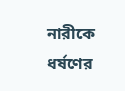নারীকে ধর্ষণের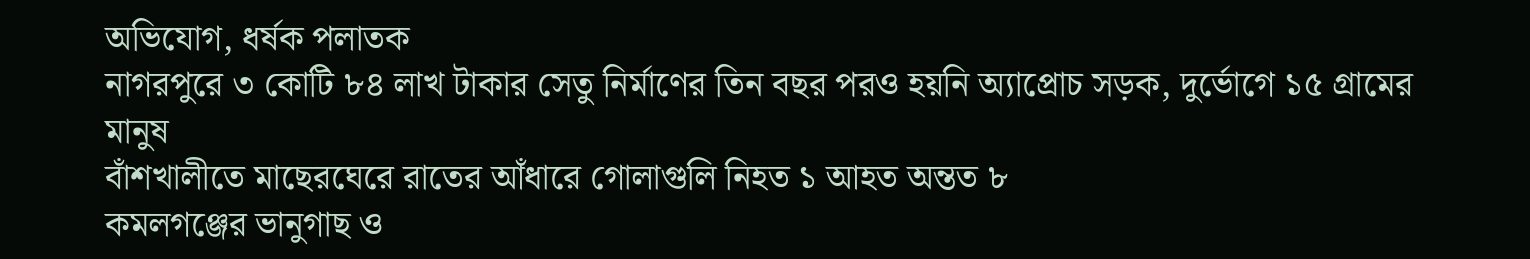অভিযোগ, ধর্ষক পলাতক
নাগরপুরে ৩ কোটি ৮৪ লাখ টাকার সেতু নির্মাণের তিন বছর পরও হয়নি অ্যাপ্রোচ সড়ক, দুর্ভোগে ১৫ গ্রামের মানুষ
বাঁশখালীতে মাছেরঘেরে রাতের আঁধারে গোলাগুলি নিহত ১ আহত অন্তত ৮
কমলগঞ্জের ভানুগাছ ও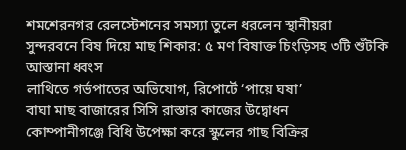শমশেরনগর রেলস্টেশনের সমস্যা তুলে ধরলেন স্থানীয়রা
সুন্দরবনে বিষ দিয়ে মাছ শিকার: ৫ মণ বিষাক্ত চিংড়িসহ ৩টি শুঁটকি আস্তানা ধ্বংস
লাথিতে গর্ভপাতের অভিযোগ, রিপোর্টে ‘পায়ে ঘষা’
বাঘা মাছ বাজারের সিসি রাস্তার কাজের উদ্বোধন
কোম্পানীগঞ্জে বিধি উপেক্ষা করে স্কুলের গাছ বিক্রির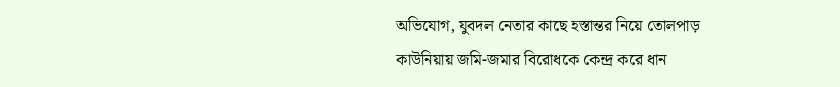অভিযোগ, যুবদল নেতার কাছে হস্তান্তর নিয়ে তোলপাড়
কাউনিয়ায় জমি-জমার বিরোধকে কেন্দ্র করে ধান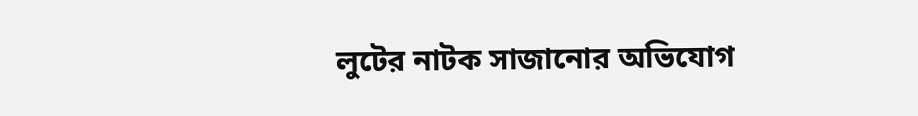লুটের নাটক সাজানোর অভিযোগ